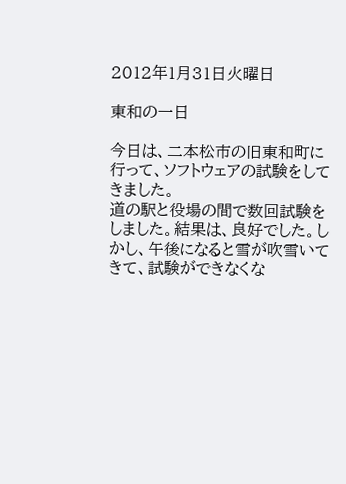2012年1月31日火曜日

東和の一日

今日は、二本松市の旧東和町に行って、ソフトウェアの試験をしてきました。
道の駅と役場の間で数回試験をしました。結果は、良好でした。しかし、午後になると雪が吹雪いてきて、試験ができなくな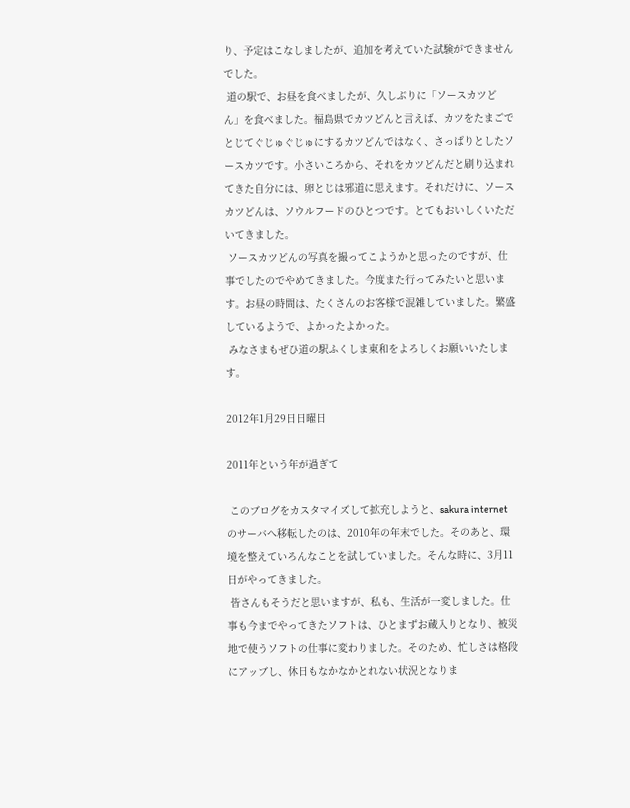り、予定はこなしましたが、追加を考えていた試験ができませんでした。
 道の駅で、お昼を食べましたが、久しぶりに「ソースカツどん」を食べました。福島県でカツどんと言えば、カツをたまごでとじてぐじゅぐじゅにするカツどんではなく、さっぱりとしたソースカツです。小さいころから、それをカツどんだと刷り込まれてきた自分には、卵とじは邪道に思えます。それだけに、ソースカツどんは、ソウルフードのひとつです。とてもおいしくいただいてきました。
 ソースカツどんの写真を撮ってこようかと思ったのですが、仕事でしたのでやめてきました。今度また行ってみたいと思います。お昼の時間は、たくさんのお客様で混雑していました。繁盛しているようで、よかったよかった。
 みなさまもぜひ道の駅ふくしま東和をよろしくお願いいたします。

2012年1月29日日曜日

2011年という年が過ぎて

 このブログをカスタマイズして拡充しようと、sakura internetのサーバへ移転したのは、2010年の年末でした。そのあと、環境を整えていろんなことを試していました。そんな時に、3月11日がやってきました。
 皆さんもそうだと思いますが、私も、生活が一変しました。仕事も今までやってきたソフトは、ひとまずお蔵入りとなり、被災地で使うソフトの仕事に変わりました。そのため、忙しさは格段にアッブし、休日もなかなかとれない状況となりま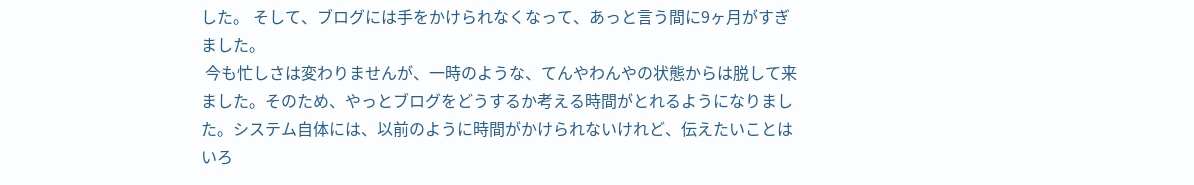した。 そして、ブログには手をかけられなくなって、あっと言う間に9ヶ月がすぎました。
 今も忙しさは変わりませんが、一時のような、てんやわんやの状態からは脱して来ました。そのため、やっとブログをどうするか考える時間がとれるようになりました。システム自体には、以前のように時間がかけられないけれど、伝えたいことはいろ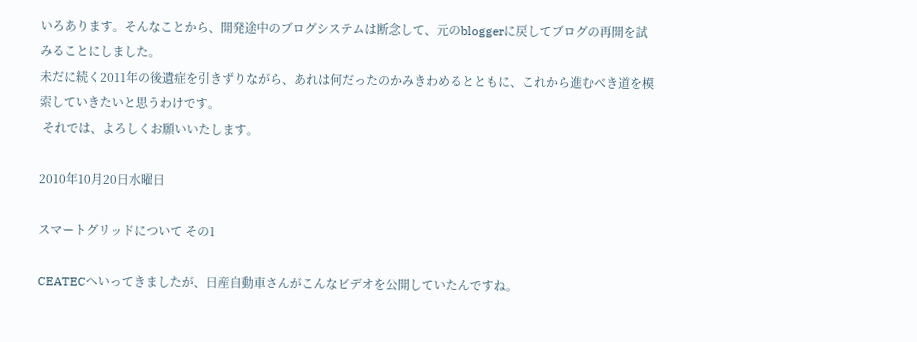いろあります。そんなことから、開発途中のブログシステムは断念して、元のbloggerに戻してブログの再開を試みることにしました。
未だに続く2011年の後遺症を引きずりながら、あれは何だったのかみきわめるとともに、これから進むべき道を模索していきたいと思うわけです。
 それでは、よろしくお願いいたします。

2010年10月20日水曜日

スマートグリッドについて その1

CEATECへいってきましたが、日産自動車さんがこんなビデオを公開していたんですね。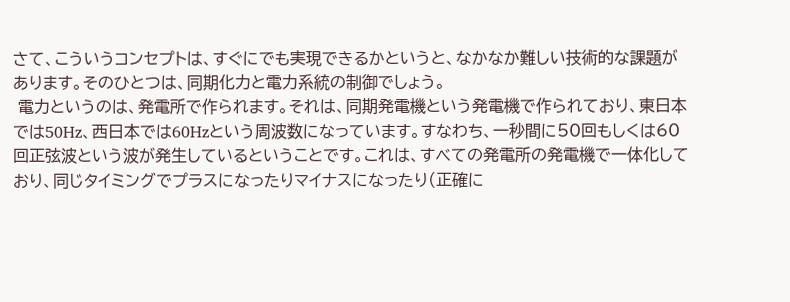さて、こういうコンセプトは、すぐにでも実現できるかというと、なかなか難しい技術的な課題があります。そのひとつは、同期化力と電力系統の制御でしょう。
 電力というのは、発電所で作られます。それは、同期発電機という発電機で作られており、東日本では50Hz、西日本では60Hzという周波数になっています。すなわち、一秒間に50回もしくは60回正弦波という波が発生しているということです。これは、すべての発電所の発電機で一体化しており、同じタイミングでプラスになったりマイナスになったり(正確に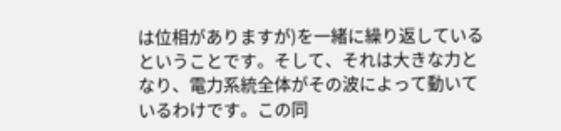は位相がありますが)を一緒に繰り返しているということです。そして、それは大きな力となり、電力系統全体がその波によって動いているわけです。この同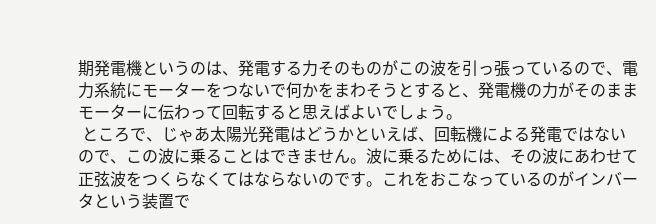期発電機というのは、発電する力そのものがこの波を引っ張っているので、電力系統にモーターをつないで何かをまわそうとすると、発電機の力がそのままモーターに伝わって回転すると思えばよいでしょう。
 ところで、じゃあ太陽光発電はどうかといえば、回転機による発電ではないので、この波に乗ることはできません。波に乗るためには、その波にあわせて正弦波をつくらなくてはならないのです。これをおこなっているのがインバータという装置で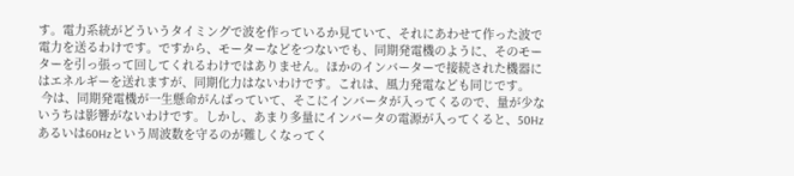す。電力系統がどういうタイミングで波を作っているか見ていて、それにあわせて作った波で電力を送るわけです。ですから、モーターなどをつないでも、同期発電機のように、そのモーターを引っ張って回してくれるわけではありません。ほかのインバーターで接続された機器にはエネルギーを送れますが、同期化力はないわけです。これは、風力発電なども同じです。
 今は、同期発電機が一生懸命がんばっていて、そこにインバータが入ってくるので、量が少ないうちは影響がないわけです。しかし、あまり多量にインバータの電源が入ってくると、50Hzあるいは60Hzという周波数を守るのが難しくなってく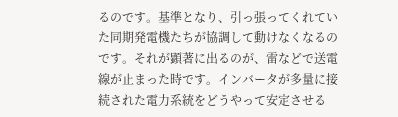るのです。基準となり、引っ張ってくれていた同期発電機たちが協調して動けなくなるのです。それが顕著に出るのが、雷などで送電線が止まった時です。インバータが多量に接続された電力系統をどうやって安定させる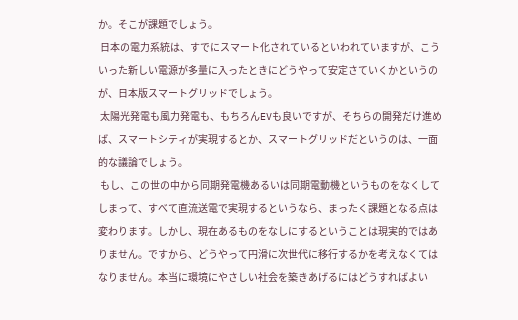か。そこが課題でしょう。
 日本の電力系統は、すでにスマート化されているといわれていますが、こういった新しい電源が多量に入ったときにどうやって安定さていくかというのが、日本版スマートグリッドでしょう。
 太陽光発電も風力発電も、もちろんEVも良いですが、そちらの開発だけ進めば、スマートシティが実現するとか、スマートグリッドだというのは、一面的な議論でしょう。
 もし、この世の中から同期発電機あるいは同期電動機というものをなくしてしまって、すべて直流送電で実現するというなら、まったく課題となる点は変わります。しかし、現在あるものをなしにするということは現実的ではありません。ですから、どうやって円滑に次世代に移行するかを考えなくてはなりません。本当に環境にやさしい社会を築きあげるにはどうすればよい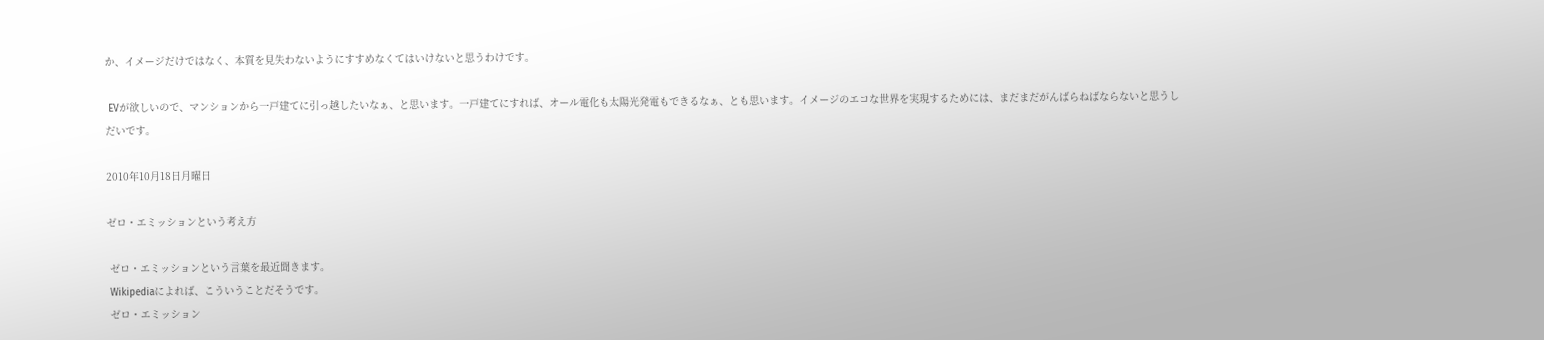か、イメージだけではなく、本質を見失わないようにすすめなくてはいけないと思うわけです。

 EVが欲しいので、マンションから一戸建てに引っ越したいなぁ、と思います。一戸建てにすれば、オール電化も太陽光発電もできるなぁ、とも思います。イメージのエコな世界を実現するためには、まだまだがんばらねばならないと思うしだいです。

2010年10月18日月曜日

ゼロ・エミッションという考え方

 ゼロ・エミッションという言葉を最近聞きます。
 Wikipediaによれば、こういうことだそうです。
 ゼロ・エミッション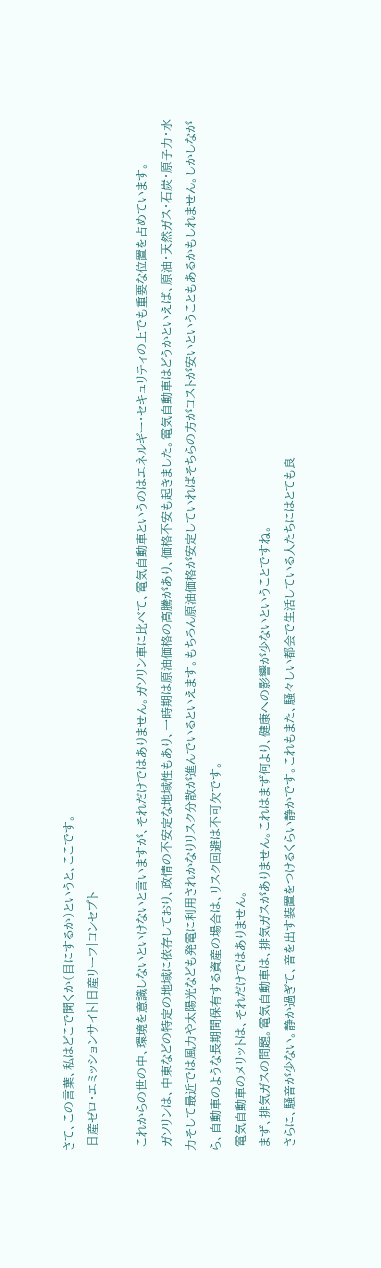さて、この言葉、私はどこで聞くか(目にするか)というと、ここです。
 日産ゼロ・エミッションサイト|日産リーフ|コンセプト

 これからの世の中、環境を意識しないといけないと言いますが、それだけではありません。ガソリン車に比べて、電気自動車というのはエネルギー・セキュリティの上でも重要な位置を占めています。
 ガソリンは、中東などの特定の地域に依存しており、政情の不安定な地域性もあり、一時期は原油価格の高騰があり、価格不安も起きました。電気自動車はどうかといえば、原油・天然ガス・石炭・原子力・水力そして最近では風力や太陽光なども発電に利用されかなりリスク分散が進んでいるといえます。もちろん原油価格が安定していればそちらの方がコストが安いということもあるかもしれません。しかしながら、自動車のような長期間保有する資産の場合は、リスク回避は不可欠です。
 電気自動車のメリットは、それだけではありません。
 まず、排気ガスの問題。電気自動車は、排気ガスがありません。これはまず何より、健康への影響が少ないということですね。
 さらに、騒音が少ない。静か過ぎて、音を出す装置をつけるくらい静かです。これもまた、騒々しい都会で生活している人たちにはとても良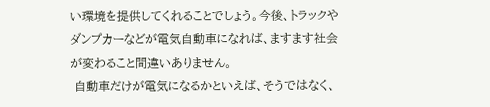い環境を提供してくれることでしょう。今後、トラックやダンプカーなどが電気自動車になれば、ますます社会が変わること間違いありません。
 自動車だけが電気になるかといえば、そうではなく、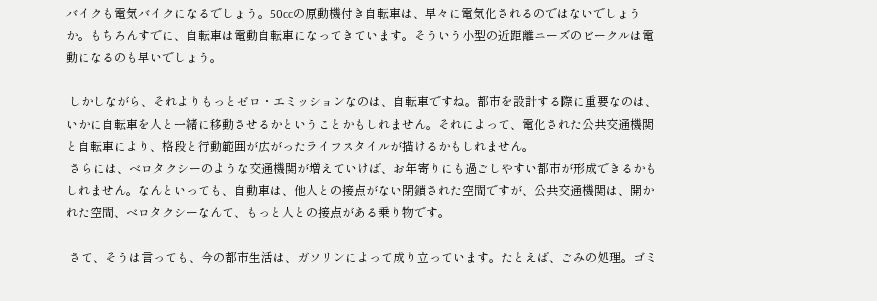バイクも電気バイクになるでしょう。50ccの原動機付き自転車は、早々に電気化されるのではないでしょうか。もちろんすでに、自転車は電動自転車になってきています。そういう小型の近距離ニーズのビークルは電動になるのも早いでしょう。

 しかしながら、それよりもっとゼロ・エミッションなのは、自転車ですね。都市を設計する際に重要なのは、いかに自転車を人と一緒に移動させるかということかもしれません。それによって、電化された公共交通機関と自転車により、格段と行動範囲が広がったライフスタイルが描けるかもしれません。
 さらには、ベロタクシーのような交通機関が増えていけば、お年寄りにも過ごしやすい都市が形成できるかもしれません。なんといっても、自動車は、他人との接点がない閉鎖された空間ですが、公共交通機関は、開かれた空間、ベロタクシーなんて、もっと人との接点がある乗り物です。

 さて、そうは言っても、今の都市生活は、ガソリンによって成り立っています。たとえば、ごみの処理。ゴミ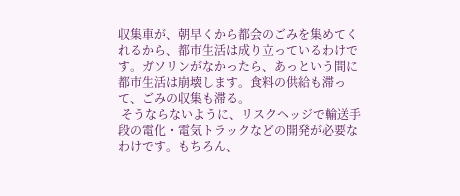収集車が、朝早くから都会のごみを集めてくれるから、都市生活は成り立っているわけです。ガソリンがなかったら、あっという間に都市生活は崩壊します。食料の供給も滞って、ごみの収集も滞る。
 そうならないように、リスクヘッジで輸送手段の電化・電気トラックなどの開発が必要なわけです。もちろん、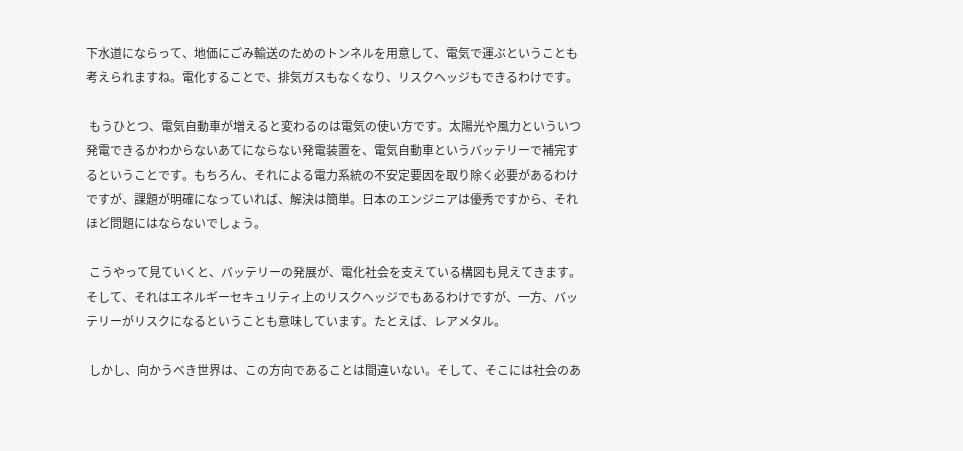下水道にならって、地価にごみ輸送のためのトンネルを用意して、電気で運ぶということも考えられますね。電化することで、排気ガスもなくなり、リスクヘッジもできるわけです。

 もうひとつ、電気自動車が増えると変わるのは電気の使い方です。太陽光や風力といういつ発電できるかわからないあてにならない発電装置を、電気自動車というバッテリーで補完するということです。もちろん、それによる電力系統の不安定要因を取り除く必要があるわけですが、課題が明確になっていれば、解決は簡単。日本のエンジニアは優秀ですから、それほど問題にはならないでしょう。

 こうやって見ていくと、バッテリーの発展が、電化社会を支えている構図も見えてきます。そして、それはエネルギーセキュリティ上のリスクヘッジでもあるわけですが、一方、バッテリーがリスクになるということも意味しています。たとえば、レアメタル。

 しかし、向かうべき世界は、この方向であることは間違いない。そして、そこには社会のあ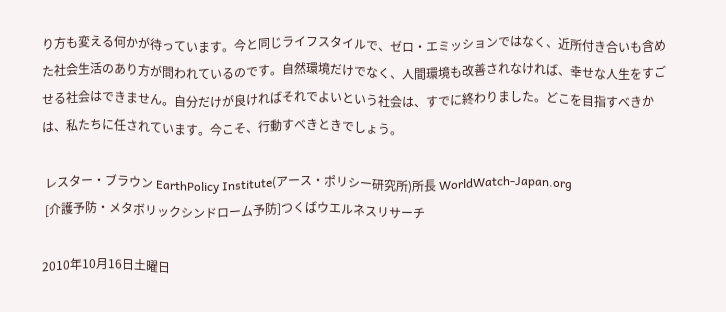り方も変える何かが待っています。今と同じライフスタイルで、ゼロ・エミッションではなく、近所付き合いも含めた社会生活のあり方が問われているのです。自然環境だけでなく、人間環境も改善されなければ、幸せな人生をすごせる社会はできません。自分だけが良ければそれでよいという社会は、すでに終わりました。どこを目指すべきかは、私たちに任されています。今こそ、行動すべきときでしょう。

 レスター・ブラウン EarthPolicy Institute(アース・ポリシー研究所)所長 WorldWatch-Japan.org
 [介護予防・メタボリックシンドローム予防]つくばウエルネスリサーチ

2010年10月16日土曜日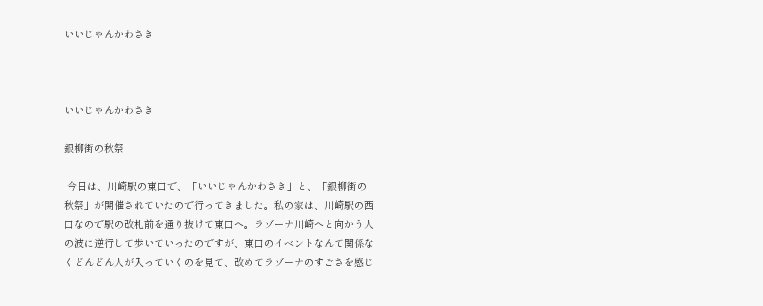いいじゃんかわさき



いいじゃんかわさき

銀柳街の秋祭

 今日は、川崎駅の東口で、「いいじゃんかわさき」と、「銀柳街の秋祭」が開催されていたので行ってきました。私の家は、川崎駅の西口なので駅の改札前を通り抜けて東口へ。ラゾーナ川崎へと向かう人の波に逆行して歩いていったのですが、東口のイベントなんて関係なくどんどん人が入っていくのを見て、改めてラゾーナのすごさを感じ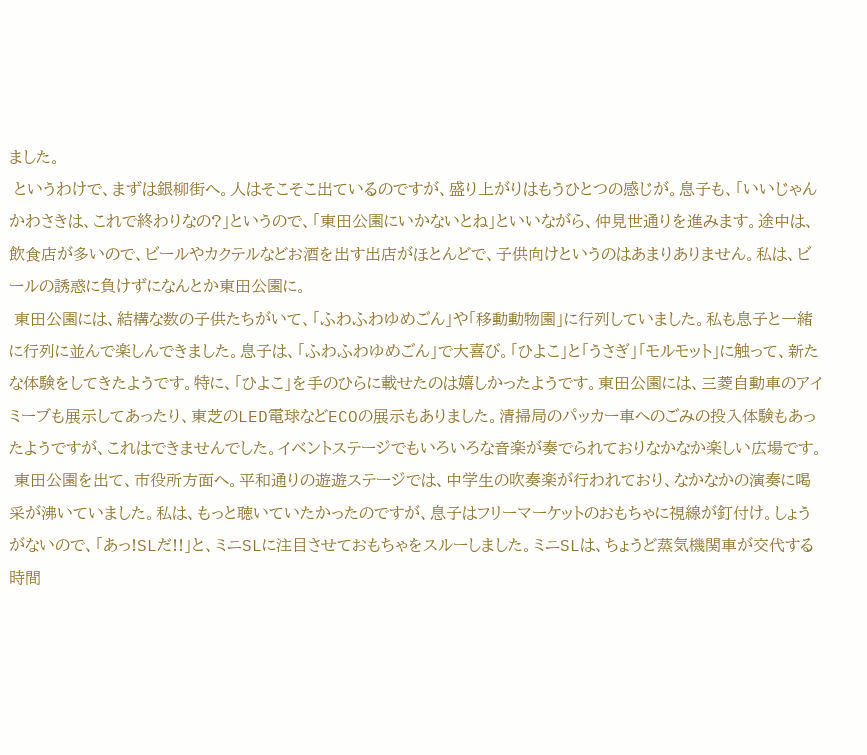ました。
 というわけで、まずは銀柳街へ。人はそこそこ出ているのですが、盛り上がりはもうひとつの感じが。息子も、「いいじゃんかわさきは、これで終わりなの?」というので、「東田公園にいかないとね」といいながら、仲見世通りを進みます。途中は、飲食店が多いので、ビールやカクテルなどお酒を出す出店がほとんどで、子供向けというのはあまりありません。私は、ビールの誘惑に負けずになんとか東田公園に。
 東田公園には、結構な数の子供たちがいて、「ふわふわゆめごん」や「移動動物園」に行列していました。私も息子と一緒に行列に並んで楽しんできました。息子は、「ふわふわゆめごん」で大喜び。「ひよこ」と「うさぎ」「モルモット」に触って、新たな体験をしてきたようです。特に、「ひよこ」を手のひらに載せたのは嬉しかったようです。東田公園には、三菱自動車のアイミーブも展示してあったり、東芝のLED電球などECOの展示もありました。清掃局のパッカー車へのごみの投入体験もあったようですが、これはできませんでした。イベントステージでもいろいろな音楽が奏でられておりなかなか楽しい広場です。
 東田公園を出て、市役所方面へ。平和通りの遊遊ステージでは、中学生の吹奏楽が行われており、なかなかの演奏に喝采が沸いていました。私は、もっと聴いていたかったのですが、息子はフリーマーケットのおもちゃに視線が釘付け。しょうがないので、「あっ!SLだ!!」と、ミニSLに注目させておもちゃをスルーしました。ミニSLは、ちょうど蒸気機関車が交代する時間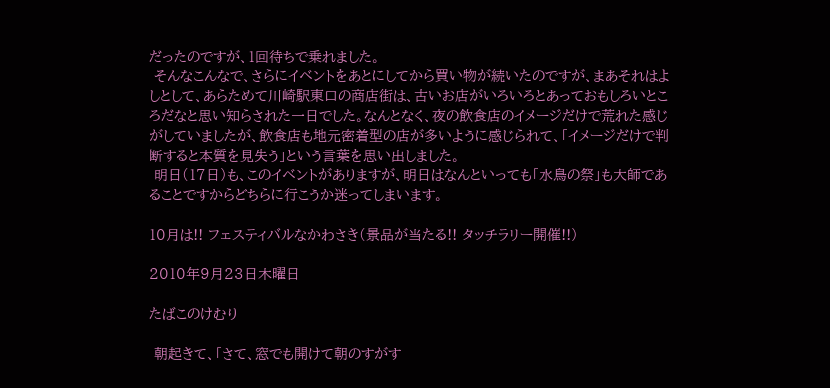だったのですが、1回待ちで乗れました。
 そんなこんなで、さらにイベントをあとにしてから買い物が続いたのですが、まあそれはよしとして、あらためて川崎駅東口の商店街は、古いお店がいろいろとあっておもしろいところだなと思い知らされた一日でした。なんとなく、夜の飲食店のイメージだけで荒れた感じがしていましたが、飲食店も地元密着型の店が多いように感じられて、「イメージだけで判断すると本質を見失う」という言葉を思い出しました。
 明日(17日)も、このイベントがありますが、明日はなんといっても「水鳥の祭」も大師であることですからどちらに行こうか迷ってしまいます。

10月は!! フェスティバルなかわさき(景品が当たる!! タッチラリー開催!!)

2010年9月23日木曜日

たばこのけむり

 朝起きて、「さて、窓でも開けて朝のすがす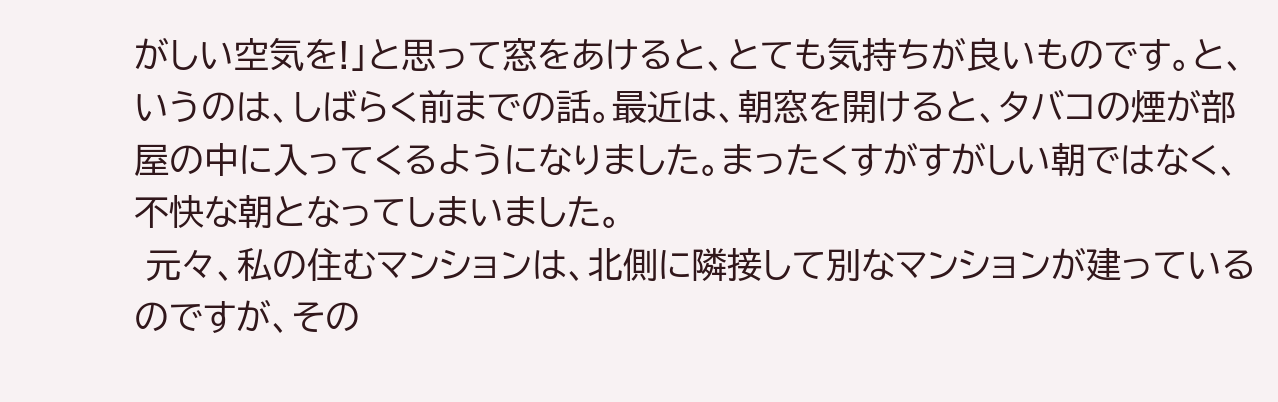がしい空気を!」と思って窓をあけると、とても気持ちが良いものです。と、いうのは、しばらく前までの話。最近は、朝窓を開けると、タバコの煙が部屋の中に入ってくるようになりました。まったくすがすがしい朝ではなく、不快な朝となってしまいました。
 元々、私の住むマンションは、北側に隣接して別なマンションが建っているのですが、その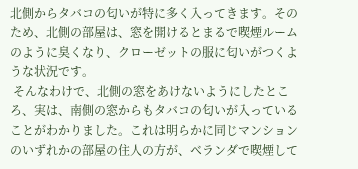北側からタバコの匂いが特に多く入ってきます。そのため、北側の部屋は、窓を開けるとまるで喫煙ルームのように臭くなり、クローゼットの服に匂いがつくような状況です。
 そんなわけで、北側の窓をあけないようにしたところ、実は、南側の窓からもタバコの匂いが入っていることがわかりました。これは明らかに同じマンションのいずれかの部屋の住人の方が、ベランダで喫煙して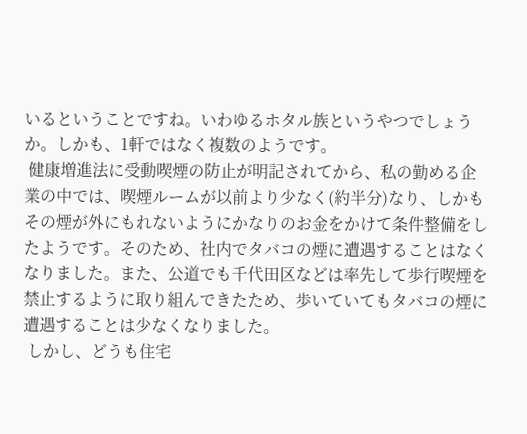いるということですね。いわゆるホタル族というやつでしょうか。しかも、1軒ではなく複数のようです。
 健康増進法に受動喫煙の防止が明記されてから、私の勤める企業の中では、喫煙ルームが以前より少なく(約半分)なり、しかもその煙が外にもれないようにかなりのお金をかけて条件整備をしたようです。そのため、社内でタバコの煙に遭遇することはなくなりました。また、公道でも千代田区などは率先して歩行喫煙を禁止するように取り組んできたため、歩いていてもタバコの煙に遭遇することは少なくなりました。
 しかし、どうも住宅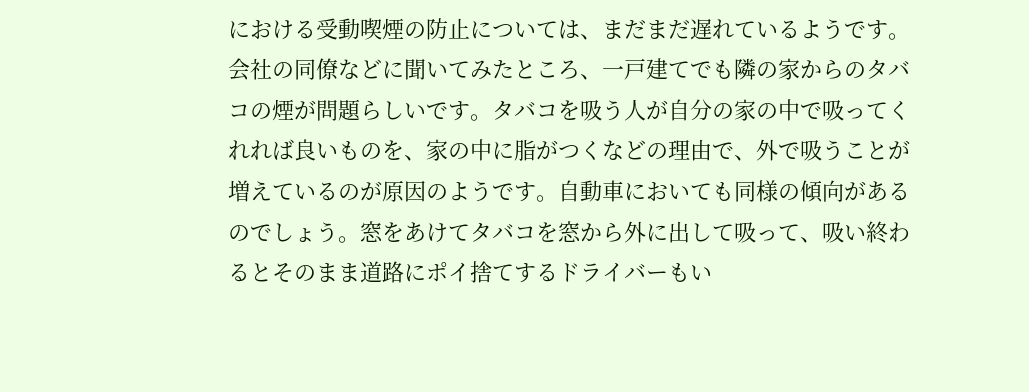における受動喫煙の防止については、まだまだ遅れているようです。会社の同僚などに聞いてみたところ、一戸建てでも隣の家からのタバコの煙が問題らしいです。タバコを吸う人が自分の家の中で吸ってくれれば良いものを、家の中に脂がつくなどの理由で、外で吸うことが増えているのが原因のようです。自動車においても同様の傾向があるのでしょう。窓をあけてタバコを窓から外に出して吸って、吸い終わるとそのまま道路にポイ捨てするドライバーもい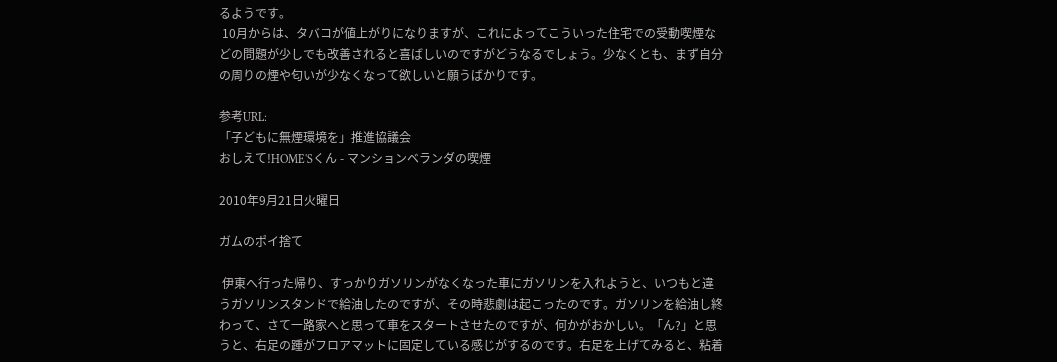るようです。
 10月からは、タバコが値上がりになりますが、これによってこういった住宅での受動喫煙などの問題が少しでも改善されると喜ばしいのですがどうなるでしょう。少なくとも、まず自分の周りの煙や匂いが少なくなって欲しいと願うばかりです。

参考URL:
「子どもに無煙環境を」推進協議会
おしえて!HOME'Sくん - マンションベランダの喫煙

2010年9月21日火曜日

ガムのポイ捨て

 伊東へ行った帰り、すっかりガソリンがなくなった車にガソリンを入れようと、いつもと違うガソリンスタンドで給油したのですが、その時悲劇は起こったのです。ガソリンを給油し終わって、さて一路家へと思って車をスタートさせたのですが、何かがおかしい。「ん?」と思うと、右足の踵がフロアマットに固定している感じがするのです。右足を上げてみると、粘着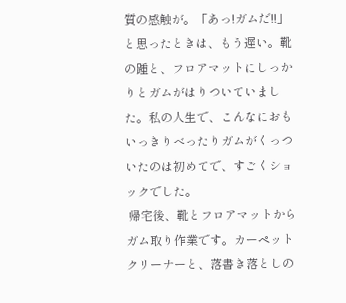質の感触が。「あっ!ガムだ!!」と思ったときは、もう遅い。靴の踵と、フロアマットにしっかりとガムがはりついていました。私の人生で、こんなにおもいっきりべったりガムがくっついたのは初めてで、すごくショックでした。
 帰宅後、靴とフロアマットからガム取り作業です。カーペットクリーナーと、落書き落としの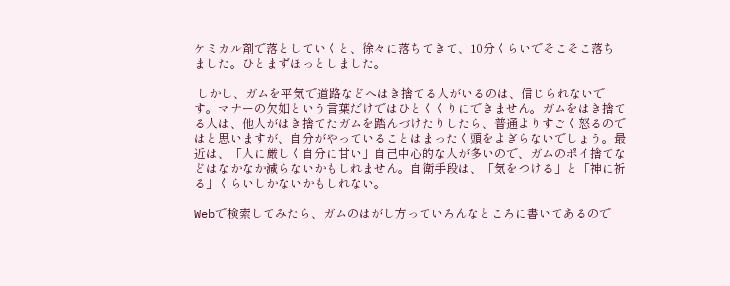ケミカル剤で落としていくと、徐々に落ちてきて、10分くらいでそこそこ落ちました。ひとまずほっとしました。

 しかし、ガムを平気で道路などへはき捨てる人がいるのは、信じられないです。マナーの欠如という言葉だけではひとくくりにできません。ガムをはき捨てる人は、他人がはき捨てたガムを踏んづけたりしたら、普通よりすごく怒るのではと思いますが、自分がやっていることはまったく頭をよぎらないでしょう。最近は、「人に厳しく自分に甘い」自己中心的な人が多いので、ガムのポイ捨てなどはなかなか減らないかもしれません。自衛手段は、「気をつける」と「神に祈る」くらいしかないかもしれない。

Webで検索してみたら、ガムのはがし方っていろんなところに書いてあるので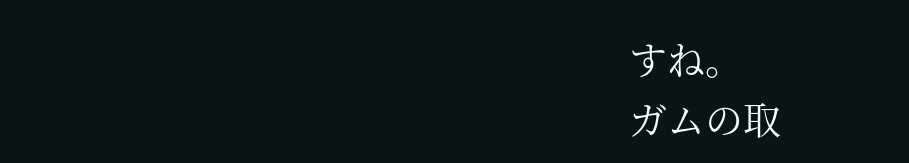すね。
ガムの取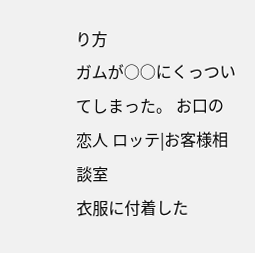り方
ガムが○○にくっついてしまった。 お口の恋人 ロッテ|お客様相談室
衣服に付着した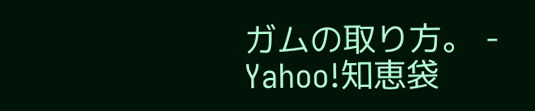ガムの取り方。 - Yahoo!知恵袋